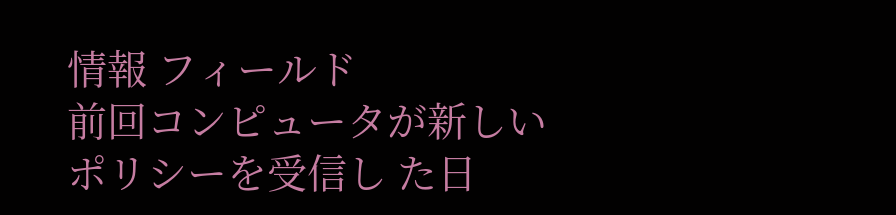情報 フィールド
前回コンピュータが新しいポリシーを受信し た日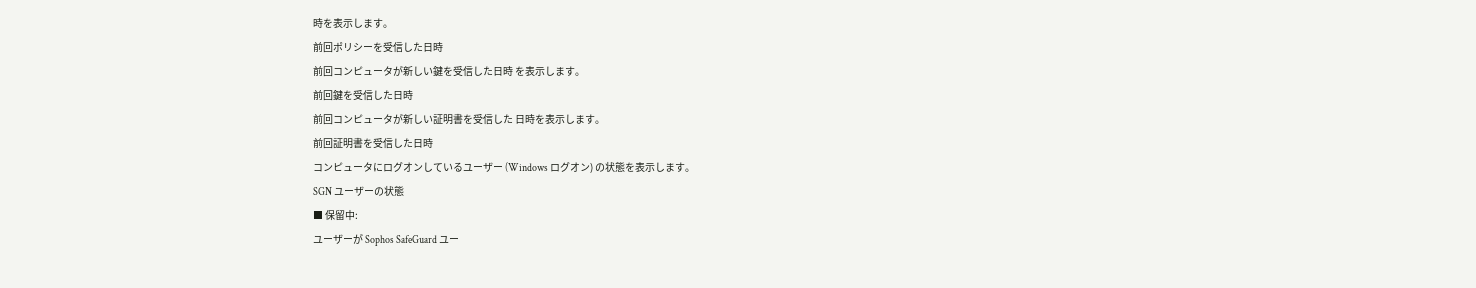時を表示します。
前回ポリシーを受信した日時
前回コンピュータが新しい鍵を受信した日時 を表示します。
前回鍵を受信した日時
前回コンピュータが新しい証明書を受信した 日時を表示します。
前回証明書を受信した日時
コンピュータにログオンしているユーザー (Windows ログオン) の状態を表示します。
SGN ユーザーの状態
■ 保留中:
ユーザーが Sophos SafeGuard ユー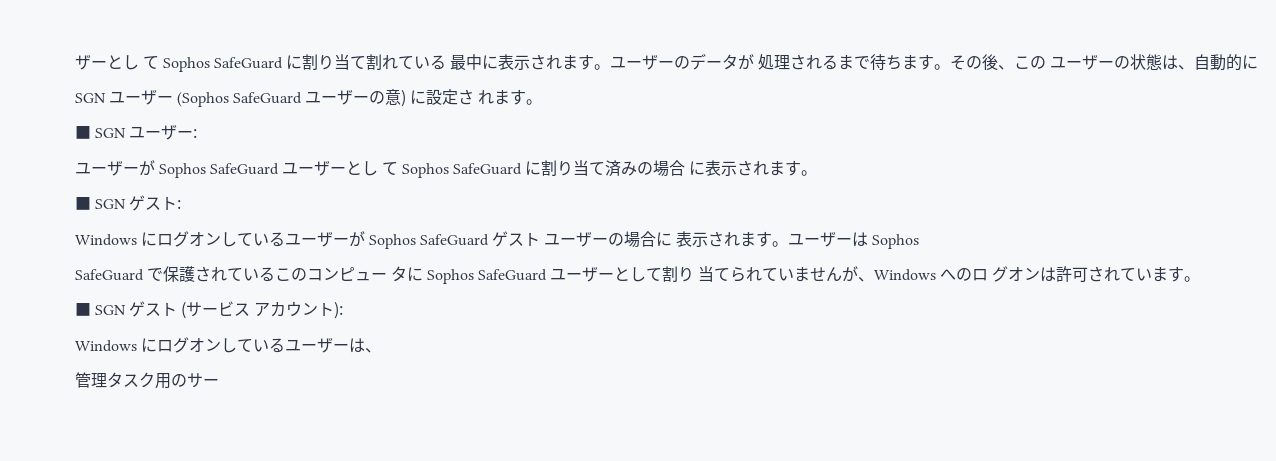ザーとし て Sophos SafeGuard に割り当て割れている 最中に表示されます。ユーザーのデータが 処理されるまで待ちます。その後、この ユーザーの状態は、自動的に SGN ユーザー (Sophos SafeGuard ユーザーの意) に設定さ れます。
■ SGN ユーザー:
ユーザーが Sophos SafeGuard ユーザーとし て Sophos SafeGuard に割り当て済みの場合 に表示されます。
■ SGN ゲスト:
Windows にログオンしているユーザーが Sophos SafeGuard ゲスト ユーザーの場合に 表示されます。ユーザーは Sophos
SafeGuard で保護されているこのコンピュー タに Sophos SafeGuard ユーザーとして割り 当てられていませんが、Windows へのロ グオンは許可されています。
■ SGN ゲスト (サービス アカウント):
Windows にログオンしているユーザーは、
管理タスク用のサー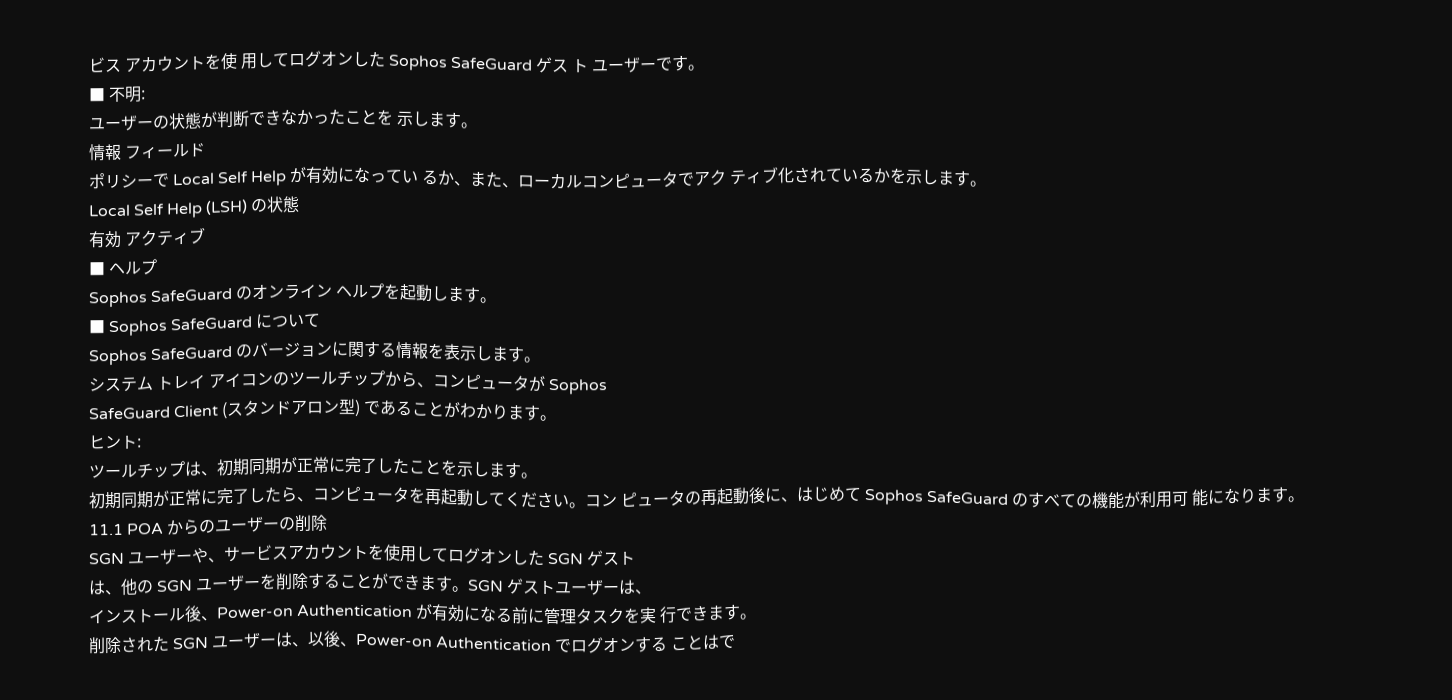ビス アカウントを使 用してログオンした Sophos SafeGuard ゲス ト ユーザーです。
■ 不明:
ユーザーの状態が判断できなかったことを 示します。
情報 フィールド
ポリシーで Local Self Help が有効になってい るか、また、ローカルコンピュータでアク ティブ化されているかを示します。
Local Self Help (LSH) の状態
有効 アクティブ
■ ヘルプ
Sophos SafeGuard のオンライン ヘルプを起動します。
■ Sophos SafeGuard について
Sophos SafeGuard のバージョンに関する情報を表示します。
システム トレイ アイコンのツールチップから、コンピュータが Sophos
SafeGuard Client (スタンドアロン型) であることがわかります。
ヒント:
ツールチップは、初期同期が正常に完了したことを示します。
初期同期が正常に完了したら、コンピュータを再起動してください。コン ピュータの再起動後に、はじめて Sophos SafeGuard のすべての機能が利用可 能になります。
11.1 POA からのユーザーの削除
SGN ユーザーや、サービスアカウントを使用してログオンした SGN ゲスト
は、他の SGN ユーザーを削除することができます。SGN ゲストユーザーは、
インストール後、Power-on Authentication が有効になる前に管理タスクを実 行できます。
削除された SGN ユーザーは、以後、Power-on Authentication でログオンする ことはで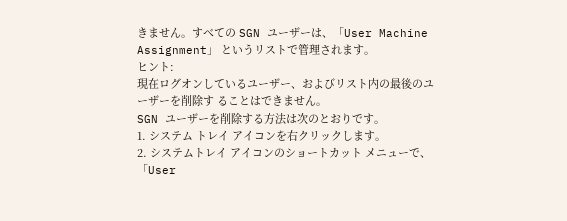きません。すべての SGN ユーザーは、「User Machine Assignment」 というリストで管理されます。
ヒント:
現在ログオンしているユーザー、およびリスト内の最後のユーザーを削除す ることはできません。
SGN ユーザーを削除する方法は次のとおりです。
1. システム トレイ アイコンを右クリックします。
2. システムトレイ アイコンのショートカット メニューで、「User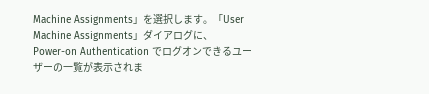Machine Assignments」を選択します。「User Machine Assignments」ダイアログに、
Power-on Authentication でログオンできるユーザーの一覧が表示されま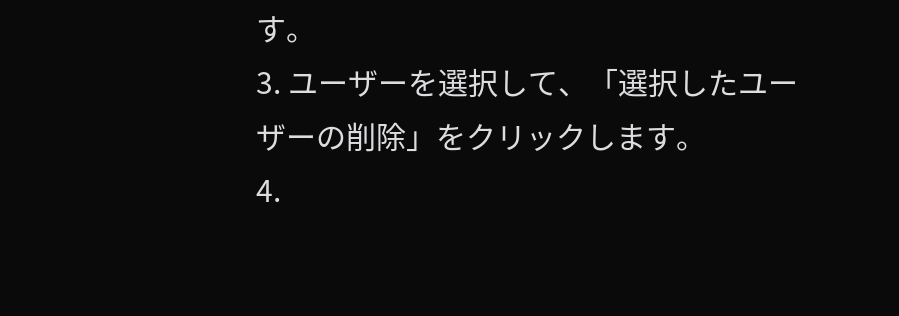す。
3. ユーザーを選択して、「選択したユーザーの削除」をクリックします。
4.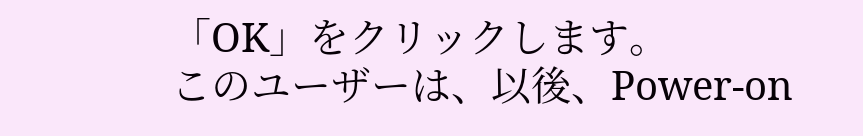「OK」をクリックします。
このユーザーは、以後、Power-on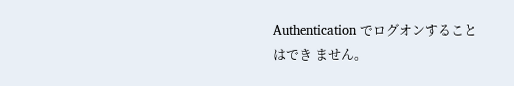Authentication でログオンすることはでき ません。